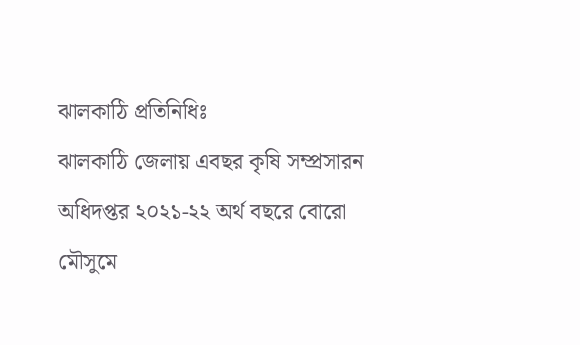ঝালকাঠি প্রতিনিধিঃ
ঝালকাঠি জেলায় এবছর কৃষি সম্প্রসারন অধিদপ্তর ২০২১-২২ অর্থ বছরে বোরো মৌসুমে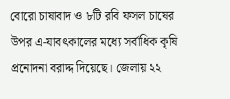বোরো চাষাবাদ ও ৮টি রবি ফসল চাষের উপর এ-যাবৎকালের মধ্যে সর্বাধিক কৃষি প্রনোদনা বরাদ্দ দিয়েছে। জেলায় ২২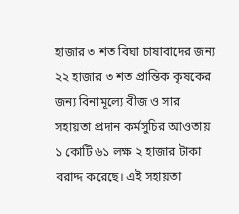হাজার ৩ শত বিঘা চাষাবাদের জন্য ২২ হাজার ৩ শত প্রান্তিক কৃষকের জন্য বিনামূল্যে বীজ ও সার সহায়তা প্রদান কর্মসুচির আওতায় ১ কোটি ৬১ লক্ষ ২ হাজার টাকা বরাদ্দ করেছে। এই সহায়তা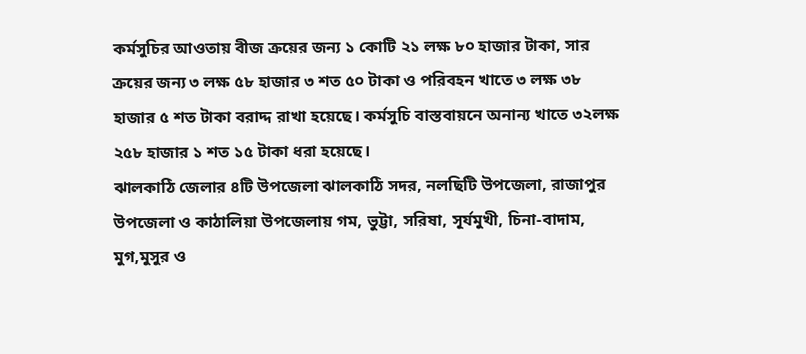কর্মসুচির আওতায় বীজ ক্রয়ের জন্য ১ কোটি ২১ লক্ষ ৮০ হাজার টাকা, সার ক্রয়ের জন্য ৩ লক্ষ ৫৮ হাজার ৩ শত ৫০ টাকা ও পরিবহন খাতে ৩ লক্ষ ৩৮ হাজার ৫ শত টাকা বরাদ্দ রাখা হয়েছে। কর্মসুচি বাস্তবায়নে অনান্য খাতে ৩২লক্ষ ২৫৮ হাজার ১ শত ১৫ টাকা ধরা হয়েছে।
ঝালকাঠি জেলার ৪টি উপজেলা ঝালকাঠি সদর, নলছিটি উপজেলা, রাজাপুর উপজেলা ও কাঠালিয়া উপজেলায় গম, ভুট্টা, সরিষা, সূর্যমুখী, চিনা-বাদাম, মুগ,মুসুর ও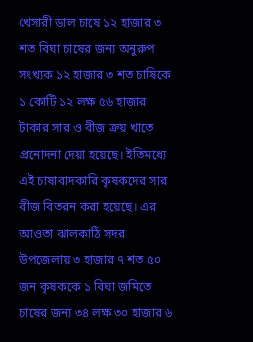খেসারী ডাল চাষে ১২ হাজার ৩ শত বিঘা চাষের জন্য অনুরুপ সংখ্যক ১২ হাজার ৩ শত চাষিকে ১ কোটি ১২ লক্ষ ৫৬ হাজার টাকার সার ও বীজ ক্রয় খাতে প্রনোদনা দেয়া হয়েছে। ইতিমধ্যে এই চাষাবাদকারি কৃষকদের সার বীজ বিতরন করা হয়েছে। এর আওতা ঝালকাঠি সদর উপজেলায় ৩ হাজার ৭ শত ৫০ জন কৃষককে ১ বিঘা জমিতে চাষের জন্য ৩৪ লক্ষ ৩০ হাজার ৬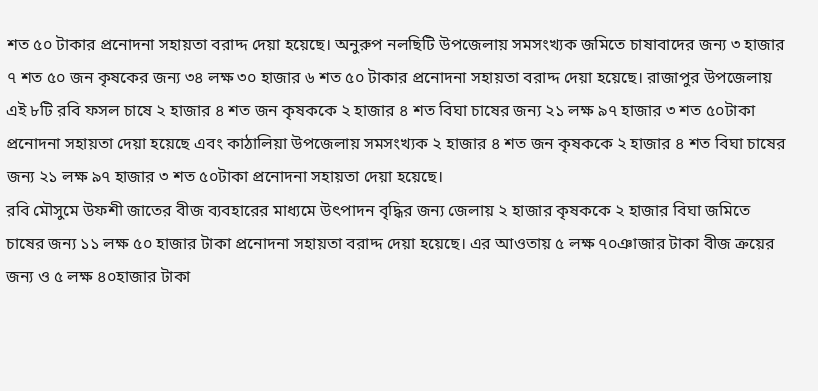শত ৫০ টাকার প্রনোদনা সহায়তা বরাদ্দ দেয়া হয়েছে। অনুরুপ নলছিটি উপজেলায় সমসংখ্যক জমিতে চাষাবাদের জন্য ৩ হাজার ৭ শত ৫০ জন কৃষকের জন্য ৩৪ লক্ষ ৩০ হাজার ৬ শত ৫০ টাকার প্রনোদনা সহায়তা বরাদ্দ দেয়া হয়েছে। রাজাপুর উপজেলায় এই ৮টি রবি ফসল চাষে ২ হাজার ৪ শত জন কৃষককে ২ হাজার ৪ শত বিঘা চাষের জন্য ২১ লক্ষ ৯৭ হাজার ৩ শত ৫০টাকা প্রনোদনা সহায়তা দেয়া হয়েছে এবং কাঠালিয়া উপজেলায় সমসংখ্যক ২ হাজার ৪ শত জন কৃষককে ২ হাজার ৪ শত বিঘা চাষের জন্য ২১ লক্ষ ৯৭ হাজার ৩ শত ৫০টাকা প্রনোদনা সহায়তা দেয়া হয়েছে।
রবি মৌসুমে উফশী জাতের বীজ ব্যবহারের মাধ্যমে উৎপাদন বৃদ্ধির জন্য জেলায় ২ হাজার কৃষককে ২ হাজার বিঘা জমিতে চাষের জন্য ১১ লক্ষ ৫০ হাজার টাকা প্রনোদনা সহায়তা বরাদ্দ দেয়া হয়েছে। এর আওতায় ৫ লক্ষ ৭০ঞাজার টাকা বীজ ক্রয়ের জন্য ও ৫ লক্ষ ৪০হাজার টাকা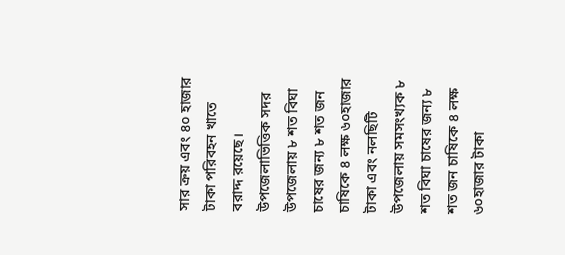সার ক্রয় এবং ৪০ হাজার টাকা পরিবহন খাতে বরাদ্দ রয়েছে। উপজেলাভিত্তিক সদর উপজেলায় ৮ শত বিঘা চাষের জন্য ৮ শত জন চাষিকে ৪ লক্ষ ৬০হাজার টাকা এবং নলছিটি উপজেলায় সমসংখ্যক ৮ শত বিঘা চাষের জন্য ৮ শত জন চাষিকে ৪ লক্ষ ৬০হাজার টাকা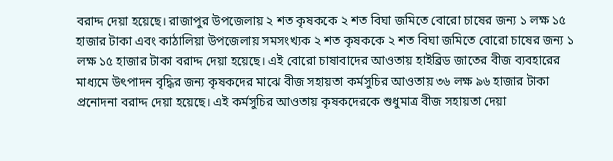বরাদ্দ দেয়া হয়েছে। রাজাপুর উপজেলায় ২ শত কৃষককে ২ শত বিঘা জমিতে বোরো চাষের জন্য ১ লক্ষ ১৫ হাজার টাকা এবং কাঠালিয়া উপজেলায় সমসংখ্যক ২ শত কৃষককে ২ শত বিঘা জমিতে বোরো চাষের জন্য ১ লক্ষ ১৫ হাজার টাকা বরাদ্দ দেয়া হয়েছে। এই বোরো চাষাবাদের আওতায় হাইব্রিড জাতের বীজ ব্যবহারের মাধ্যমে উৎপাদন বৃদ্ধির জন্য কৃষকদের মাঝে বীজ সহায়তা কর্মসুচির আওতায় ৩৬ লক্ষ ৯৬ হাজার টাকা প্রনোদনা বরাদ্দ দেয়া হয়েছে। এই কর্মসুচির আওতায় কৃষকদেরকে শুধুমাত্র বীজ সহায়তা দেয়া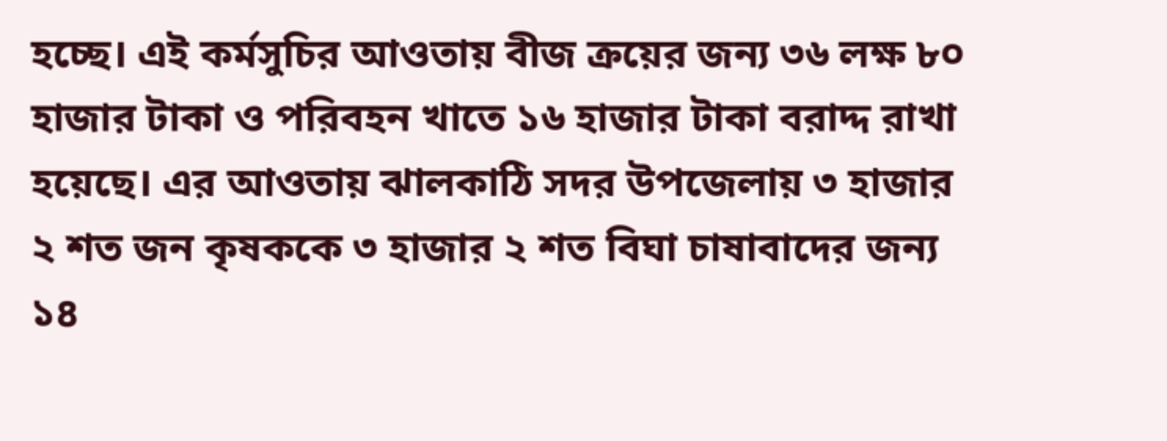হচ্ছে। এই কর্মসুচির আওতায় বীজ ক্রয়ের জন্য ৩৬ লক্ষ ৮০ হাজার টাকা ও পরিবহন খাতে ১৬ হাজার টাকা বরাদ্দ রাখা হয়েছে। এর আওতায় ঝালকাঠি সদর উপজেলায় ৩ হাজার ২ শত জন কৃষককে ৩ হাজার ২ শত বিঘা চাষাবাদের জন্য ১৪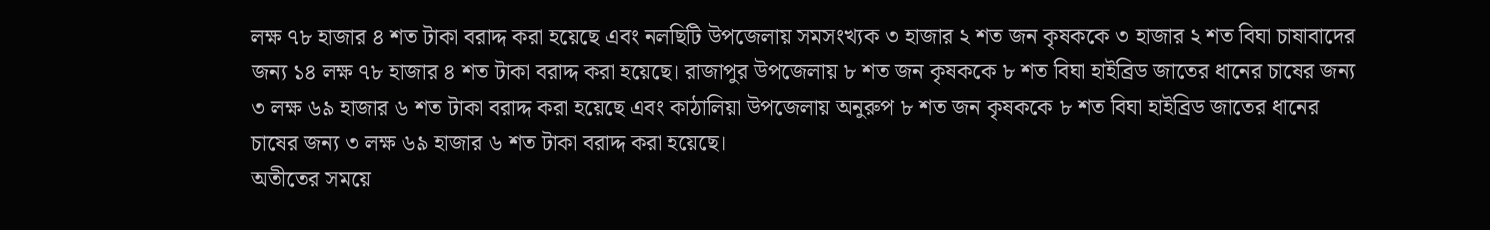লক্ষ ৭৮ হাজার ৪ শত টাকা বরাদ্দ করা হয়েছে এবং নলছিটি উপজেলায় সমসংখ্যক ৩ হাজার ২ শত জন কৃষককে ৩ হাজার ২ শত বিঘা চাষাবাদের জন্য ১৪ লক্ষ ৭৮ হাজার ৪ শত টাকা বরাদ্দ করা হয়েছে। রাজাপুর উপজেলায় ৮ শত জন কৃষককে ৮ শত বিঘা হাইব্রিড জাতের ধানের চাষের জন্য ৩ লক্ষ ৬৯ হাজার ৬ শত টাকা বরাদ্দ করা হয়েছে এবং কাঠালিয়া উপজেলায় অনুরুপ ৮ শত জন কৃষককে ৮ শত বিঘা হাইব্রিড জাতের ধানের চাষের জন্য ৩ লক্ষ ৬৯ হাজার ৬ শত টাকা বরাদ্দ করা হয়েছে।
অতীতের সময়ে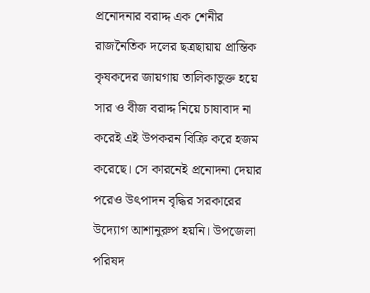প্রনোদনার বরাদ্দ এক শেনীর রাজনৈতিক দলের ছত্রছায়ায় প্রান্তিক কৃষকদের জায়গায় তালিকাভুক্ত হয়ে সার ও বীজ বরাদ্দ নিয়ে চাষাবাদ না করেই এই উপকরন বিক্রি করে হজম করেছে। সে কারনেই প্রনোদনা দেয়ার পরেও উৎপাদন বৃদ্ধির সরকারের উদ্যোগ আশানুরুপ হয়নি। উপজেলা পরিষদ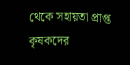থেকে সহায়তা প্রাপ্ত কৃষকদের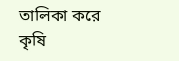তালিকা করে কৃষি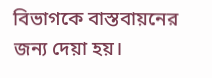বিভাগকে বাস্তবায়নের জন্য দেয়া হয়।